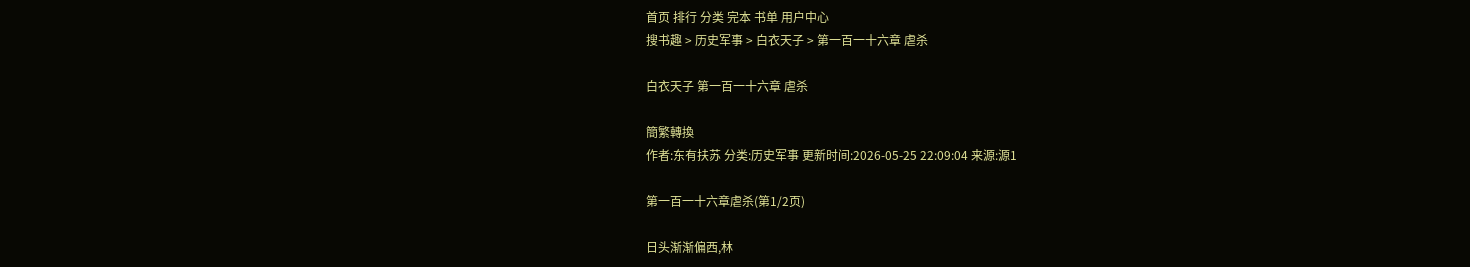首页 排行 分类 完本 书单 用户中心
搜书趣 > 历史军事 > 白衣天子 > 第一百一十六章 虐杀

白衣天子 第一百一十六章 虐杀

簡繁轉換
作者:东有扶苏 分类:历史军事 更新时间:2026-05-25 22:09:04 来源:源1

第一百一十六章虐杀(第1/2页)

日头渐渐偏西,林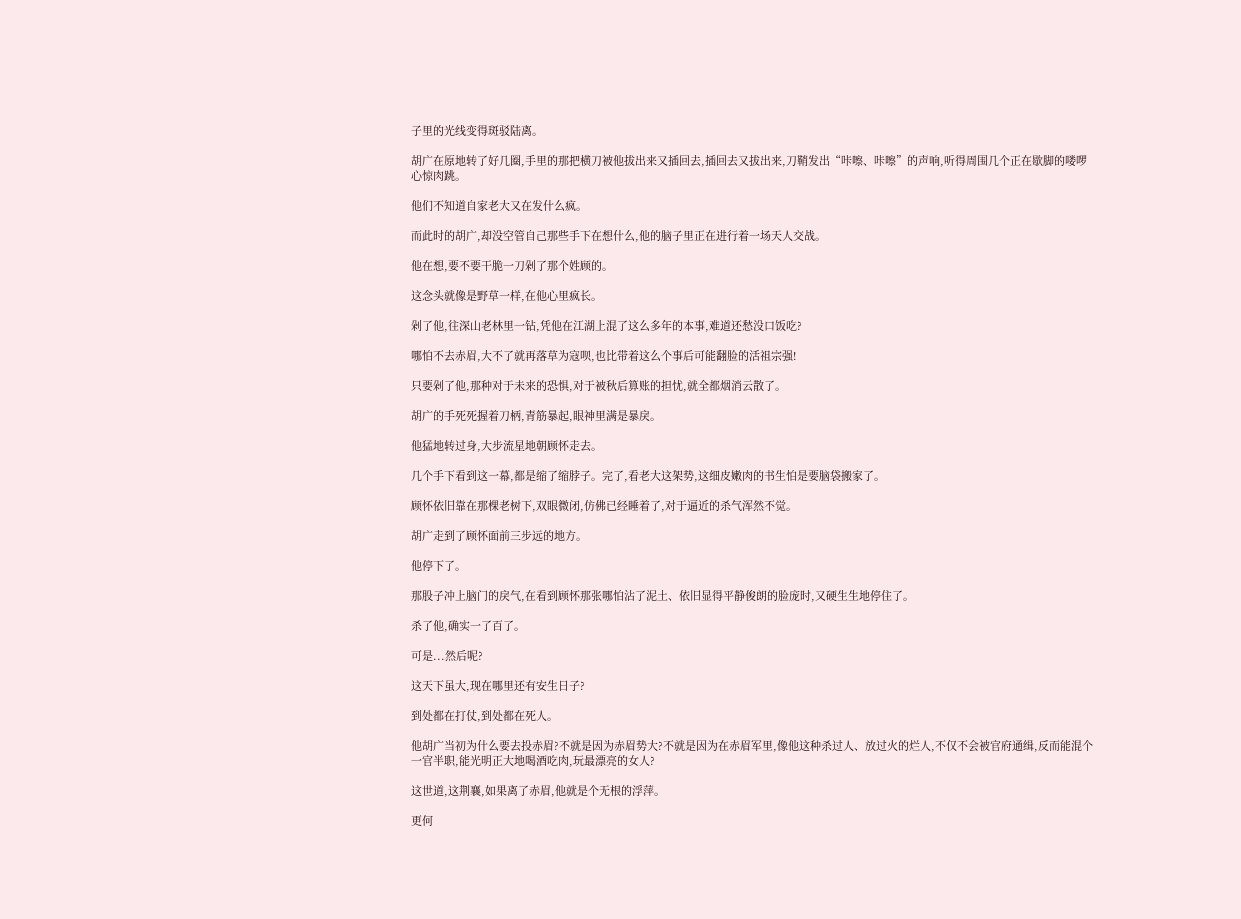子里的光线变得斑驳陆离。

胡广在原地转了好几圈,手里的那把横刀被他拔出来又插回去,插回去又拔出来,刀鞘发出“咔嚓、咔嚓”的声响,听得周围几个正在歇脚的喽啰心惊肉跳。

他们不知道自家老大又在发什么疯。

而此时的胡广,却没空管自己那些手下在想什么,他的脑子里正在进行着一场天人交战。

他在想,要不要干脆一刀剁了那个姓顾的。

这念头就像是野草一样,在他心里疯长。

剁了他,往深山老林里一钻,凭他在江湖上混了这么多年的本事,难道还愁没口饭吃?

哪怕不去赤眉,大不了就再落草为寇呗,也比带着这么个事后可能翻脸的活祖宗强!

只要剁了他,那种对于未来的恐惧,对于被秋后算账的担忧,就全都烟消云散了。

胡广的手死死握着刀柄,青筋暴起,眼神里满是暴戾。

他猛地转过身,大步流星地朝顾怀走去。

几个手下看到这一幕,都是缩了缩脖子。完了,看老大这架势,这细皮嫩肉的书生怕是要脑袋搬家了。

顾怀依旧靠在那棵老树下,双眼微闭,仿佛已经睡着了,对于逼近的杀气浑然不觉。

胡广走到了顾怀面前三步远的地方。

他停下了。

那股子冲上脑门的戾气,在看到顾怀那张哪怕沾了泥土、依旧显得平静俊朗的脸庞时,又硬生生地停住了。

杀了他,确实一了百了。

可是...然后呢?

这天下虽大,现在哪里还有安生日子?

到处都在打仗,到处都在死人。

他胡广当初为什么要去投赤眉?不就是因为赤眉势大?不就是因为在赤眉军里,像他这种杀过人、放过火的烂人,不仅不会被官府通缉,反而能混个一官半职,能光明正大地喝酒吃肉,玩最漂亮的女人?

这世道,这荆襄,如果离了赤眉,他就是个无根的浮萍。

更何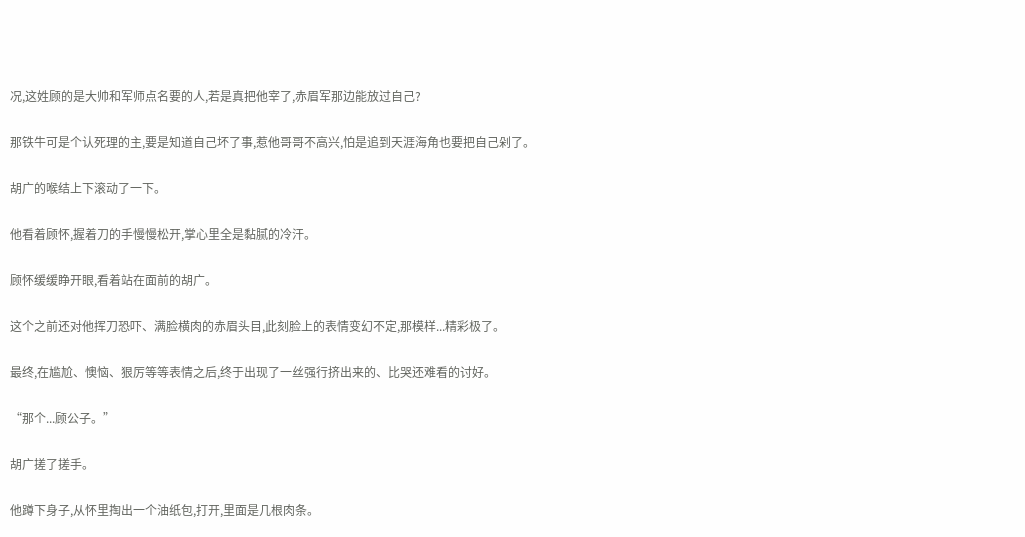况,这姓顾的是大帅和军师点名要的人,若是真把他宰了,赤眉军那边能放过自己?

那铁牛可是个认死理的主,要是知道自己坏了事,惹他哥哥不高兴,怕是追到天涯海角也要把自己剁了。

胡广的喉结上下滚动了一下。

他看着顾怀,握着刀的手慢慢松开,掌心里全是黏腻的冷汗。

顾怀缓缓睁开眼,看着站在面前的胡广。

这个之前还对他挥刀恐吓、满脸横肉的赤眉头目,此刻脸上的表情变幻不定,那模样...精彩极了。

最终,在尴尬、懊恼、狠厉等等表情之后,终于出现了一丝强行挤出来的、比哭还难看的讨好。

“那个...顾公子。”

胡广搓了搓手。

他蹲下身子,从怀里掏出一个油纸包,打开,里面是几根肉条。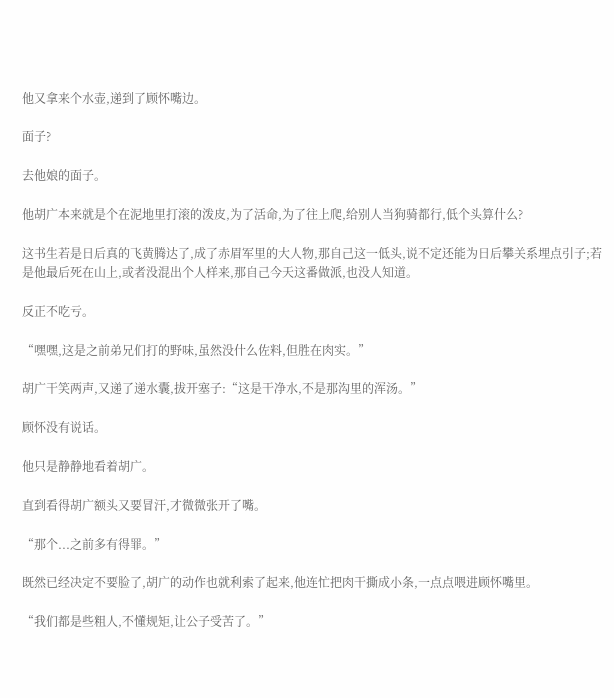他又拿来个水壶,递到了顾怀嘴边。

面子?

去他娘的面子。

他胡广本来就是个在泥地里打滚的泼皮,为了活命,为了往上爬,给别人当狗骑都行,低个头算什么?

这书生若是日后真的飞黄腾达了,成了赤眉军里的大人物,那自己这一低头,说不定还能为日后攀关系埋点引子;若是他最后死在山上,或者没混出个人样来,那自己今天这番做派,也没人知道。

反正不吃亏。

“嘿嘿,这是之前弟兄们打的野味,虽然没什么佐料,但胜在肉实。”

胡广干笑两声,又递了递水囊,拔开塞子:“这是干净水,不是那沟里的浑汤。”

顾怀没有说话。

他只是静静地看着胡广。

直到看得胡广额头又要冒汗,才微微张开了嘴。

“那个...之前多有得罪。”

既然已经决定不要脸了,胡广的动作也就利索了起来,他连忙把肉干撕成小条,一点点喂进顾怀嘴里。

“我们都是些粗人,不懂规矩,让公子受苦了。”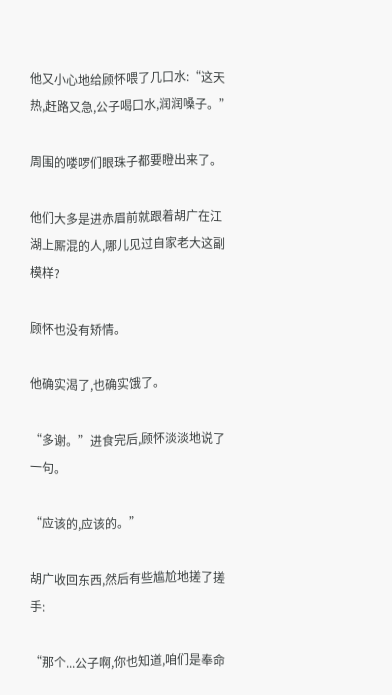他又小心地给顾怀喂了几口水:“这天热,赶路又急,公子喝口水,润润嗓子。”

周围的喽啰们眼珠子都要瞪出来了。

他们大多是进赤眉前就跟着胡广在江湖上厮混的人,哪儿见过自家老大这副模样?

顾怀也没有矫情。

他确实渴了,也确实饿了。

“多谢。”进食完后,顾怀淡淡地说了一句。

“应该的,应该的。”

胡广收回东西,然后有些尴尬地搓了搓手:

“那个...公子啊,你也知道,咱们是奉命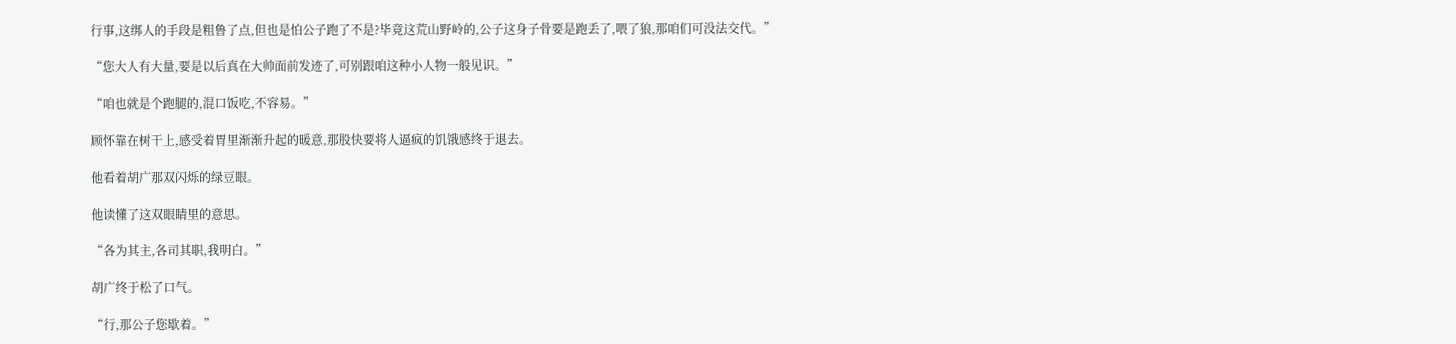行事,这绑人的手段是粗鲁了点,但也是怕公子跑了不是?毕竟这荒山野岭的,公子这身子骨要是跑丢了,喂了狼,那咱们可没法交代。”

“您大人有大量,要是以后真在大帅面前发迹了,可别跟咱这种小人物一般见识。”

“咱也就是个跑腿的,混口饭吃,不容易。”

顾怀靠在树干上,感受着胃里渐渐升起的暖意,那股快要将人逼疯的饥饿感终于退去。

他看着胡广那双闪烁的绿豆眼。

他读懂了这双眼睛里的意思。

“各为其主,各司其职,我明白。”

胡广终于松了口气。

“行,那公子您歇着。”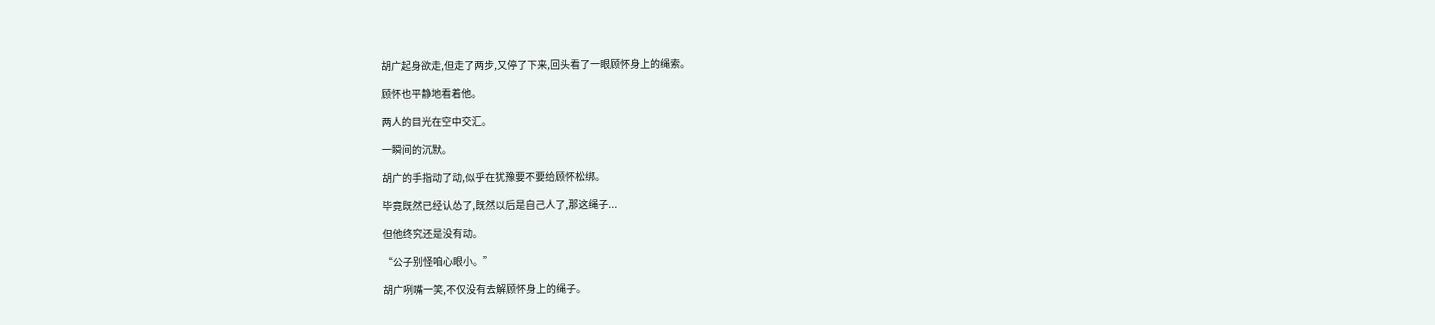胡广起身欲走,但走了两步,又停了下来,回头看了一眼顾怀身上的绳索。

顾怀也平静地看着他。

两人的目光在空中交汇。

一瞬间的沉默。

胡广的手指动了动,似乎在犹豫要不要给顾怀松绑。

毕竟既然已经认怂了,既然以后是自己人了,那这绳子...

但他终究还是没有动。

“公子别怪咱心眼小。”

胡广咧嘴一笑,不仅没有去解顾怀身上的绳子。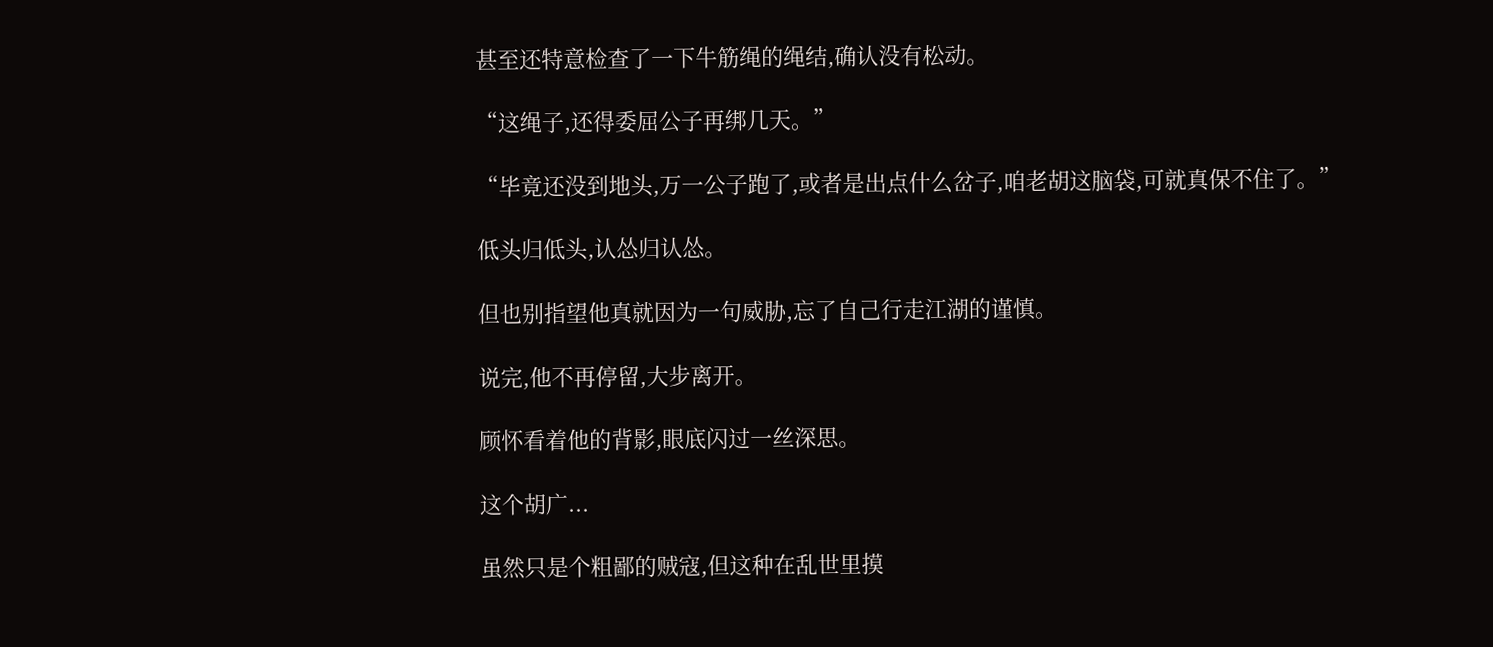甚至还特意检查了一下牛筋绳的绳结,确认没有松动。

“这绳子,还得委屈公子再绑几天。”

“毕竟还没到地头,万一公子跑了,或者是出点什么岔子,咱老胡这脑袋,可就真保不住了。”

低头归低头,认怂归认怂。

但也别指望他真就因为一句威胁,忘了自己行走江湖的谨慎。

说完,他不再停留,大步离开。

顾怀看着他的背影,眼底闪过一丝深思。

这个胡广...

虽然只是个粗鄙的贼寇,但这种在乱世里摸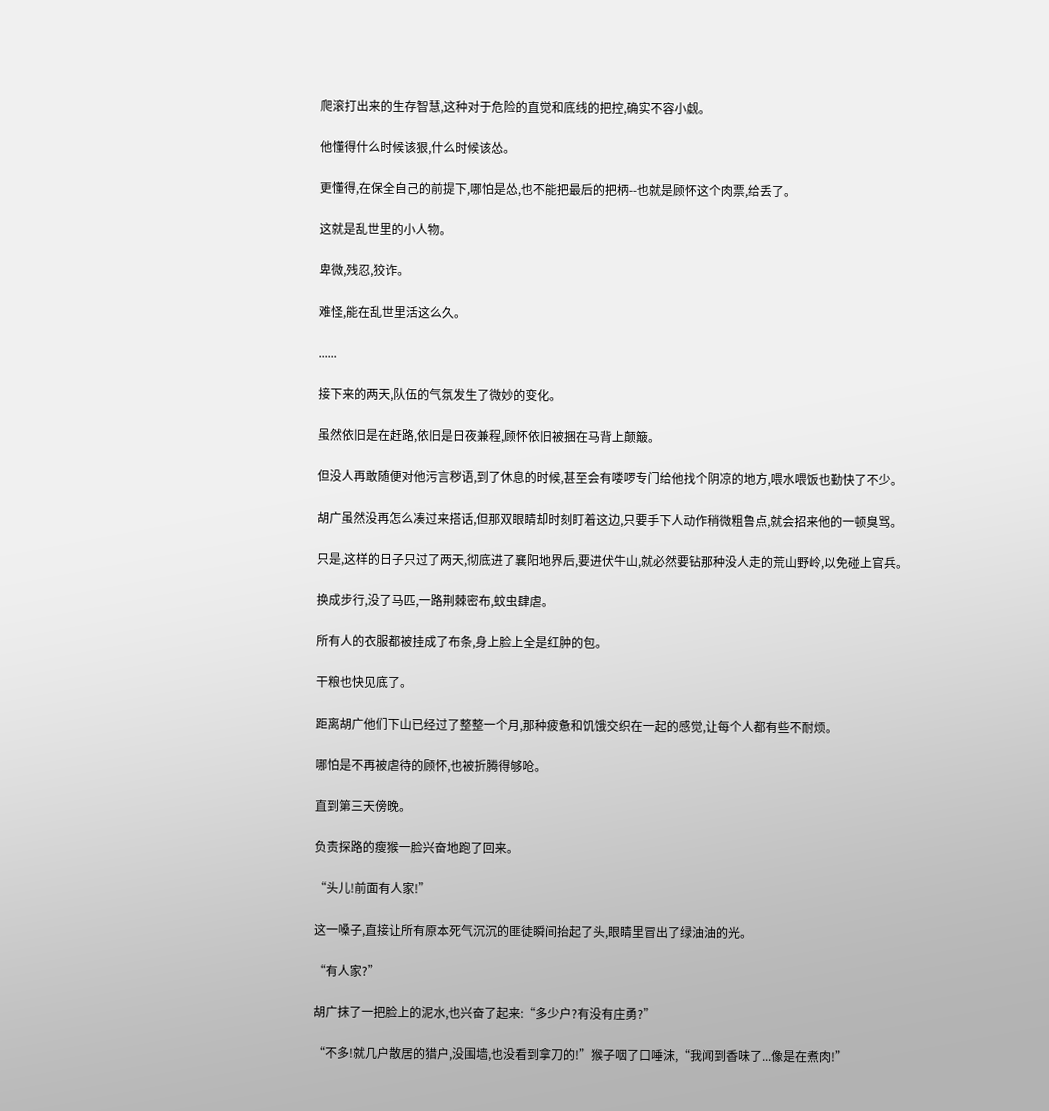爬滚打出来的生存智慧,这种对于危险的直觉和底线的把控,确实不容小觑。

他懂得什么时候该狠,什么时候该怂。

更懂得,在保全自己的前提下,哪怕是怂,也不能把最后的把柄--也就是顾怀这个肉票,给丢了。

这就是乱世里的小人物。

卑微,残忍,狡诈。

难怪,能在乱世里活这么久。

......

接下来的两天,队伍的气氛发生了微妙的变化。

虽然依旧是在赶路,依旧是日夜兼程,顾怀依旧被捆在马背上颠簸。

但没人再敢随便对他污言秽语,到了休息的时候,甚至会有喽啰专门给他找个阴凉的地方,喂水喂饭也勤快了不少。

胡广虽然没再怎么凑过来搭话,但那双眼睛却时刻盯着这边,只要手下人动作稍微粗鲁点,就会招来他的一顿臭骂。

只是,这样的日子只过了两天,彻底进了襄阳地界后,要进伏牛山,就必然要钻那种没人走的荒山野岭,以免碰上官兵。

换成步行,没了马匹,一路荆棘密布,蚊虫肆虐。

所有人的衣服都被挂成了布条,身上脸上全是红肿的包。

干粮也快见底了。

距离胡广他们下山已经过了整整一个月,那种疲惫和饥饿交织在一起的感觉,让每个人都有些不耐烦。

哪怕是不再被虐待的顾怀,也被折腾得够呛。

直到第三天傍晚。

负责探路的瘦猴一脸兴奋地跑了回来。

“头儿!前面有人家!”

这一嗓子,直接让所有原本死气沉沉的匪徒瞬间抬起了头,眼睛里冒出了绿油油的光。

“有人家?”

胡广抹了一把脸上的泥水,也兴奋了起来:“多少户?有没有庄勇?”

“不多!就几户散居的猎户,没围墙,也没看到拿刀的!”猴子咽了口唾沫,“我闻到香味了...像是在煮肉!”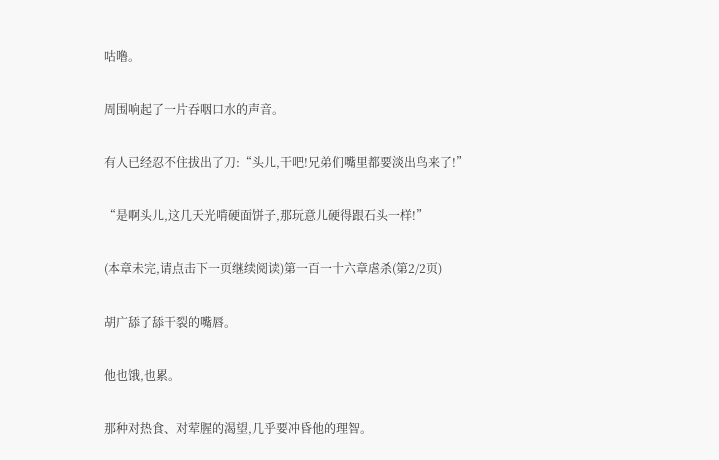咕噜。

周围响起了一片吞咽口水的声音。

有人已经忍不住拔出了刀:“头儿,干吧!兄弟们嘴里都要淡出鸟来了!”

“是啊头儿,这几天光啃硬面饼子,那玩意儿硬得跟石头一样!”

(本章未完,请点击下一页继续阅读)第一百一十六章虐杀(第2/2页)

胡广舔了舔干裂的嘴唇。

他也饿,也累。

那种对热食、对荤腥的渴望,几乎要冲昏他的理智。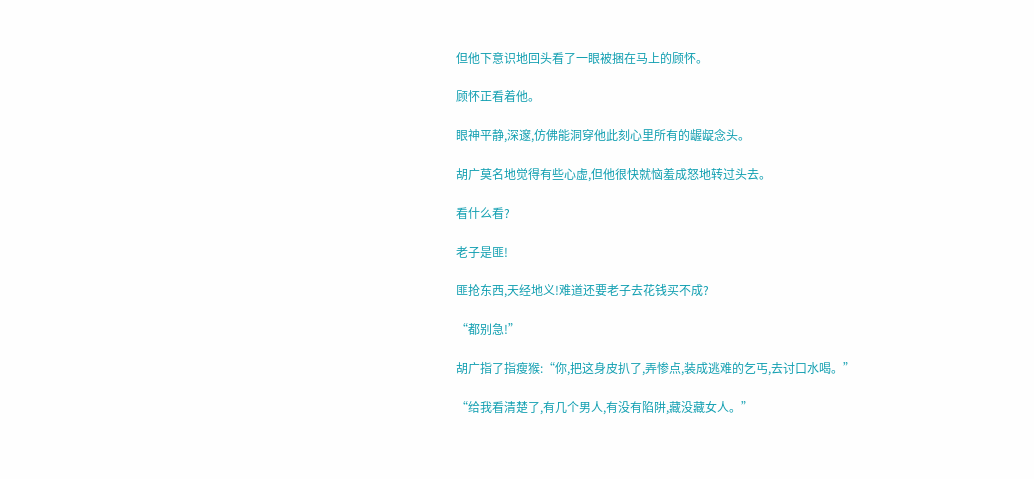但他下意识地回头看了一眼被捆在马上的顾怀。

顾怀正看着他。

眼神平静,深邃,仿佛能洞穿他此刻心里所有的龌龊念头。

胡广莫名地觉得有些心虚,但他很快就恼羞成怒地转过头去。

看什么看?

老子是匪!

匪抢东西,天经地义!难道还要老子去花钱买不成?

“都别急!”

胡广指了指瘦猴:“你,把这身皮扒了,弄惨点,装成逃难的乞丐,去讨口水喝。”

“给我看清楚了,有几个男人,有没有陷阱,藏没藏女人。”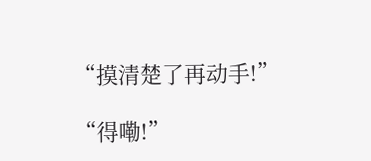“摸清楚了再动手!”

“得嘞!”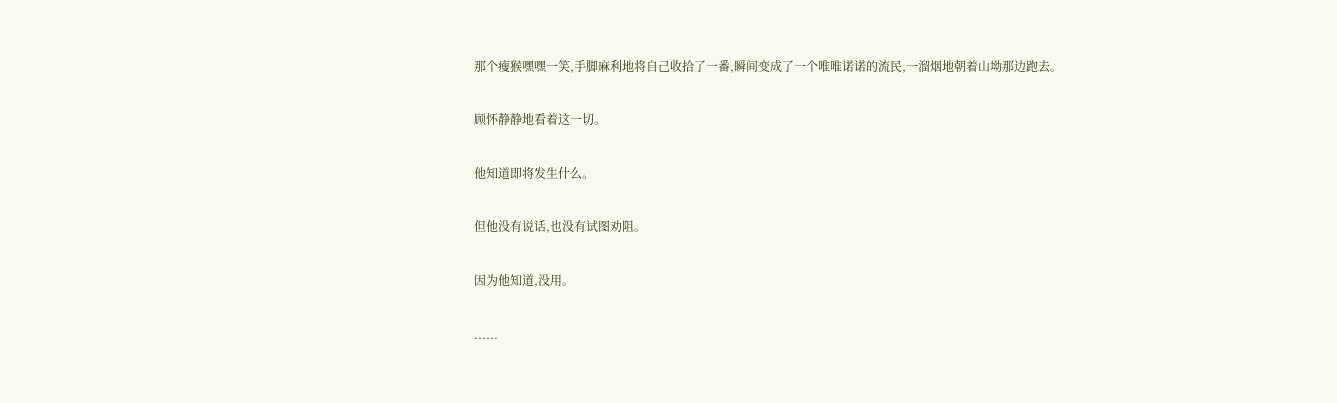那个瘦猴嘿嘿一笑,手脚麻利地将自己收拾了一番,瞬间变成了一个唯唯诺诺的流民,一溜烟地朝着山坳那边跑去。

顾怀静静地看着这一切。

他知道即将发生什么。

但他没有说话,也没有试图劝阻。

因为他知道,没用。

......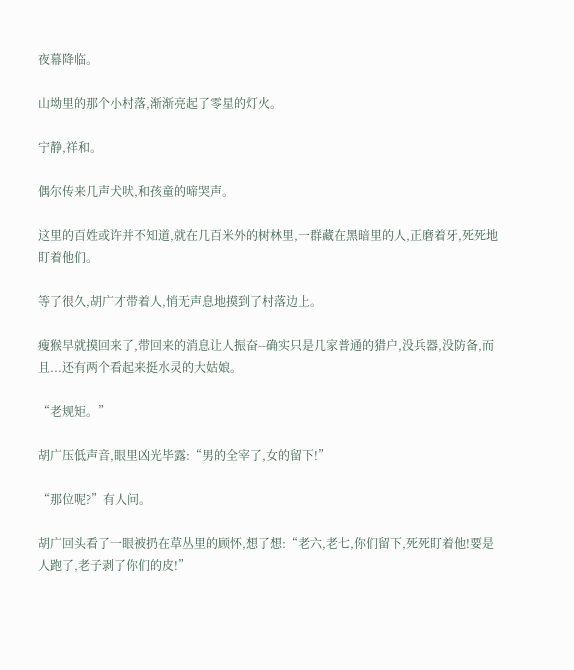夜幕降临。

山坳里的那个小村落,渐渐亮起了零星的灯火。

宁静,祥和。

偶尔传来几声犬吠,和孩童的啼哭声。

这里的百姓或许并不知道,就在几百米外的树林里,一群藏在黑暗里的人,正磨着牙,死死地盯着他们。

等了很久,胡广才带着人,悄无声息地摸到了村落边上。

瘦猴早就摸回来了,带回来的消息让人振奋--确实只是几家普通的猎户,没兵器,没防备,而且...还有两个看起来挺水灵的大姑娘。

“老规矩。”

胡广压低声音,眼里凶光毕露:“男的全宰了,女的留下!”

“那位呢?”有人问。

胡广回头看了一眼被扔在草丛里的顾怀,想了想:“老六,老七,你们留下,死死盯着他!要是人跑了,老子剥了你们的皮!”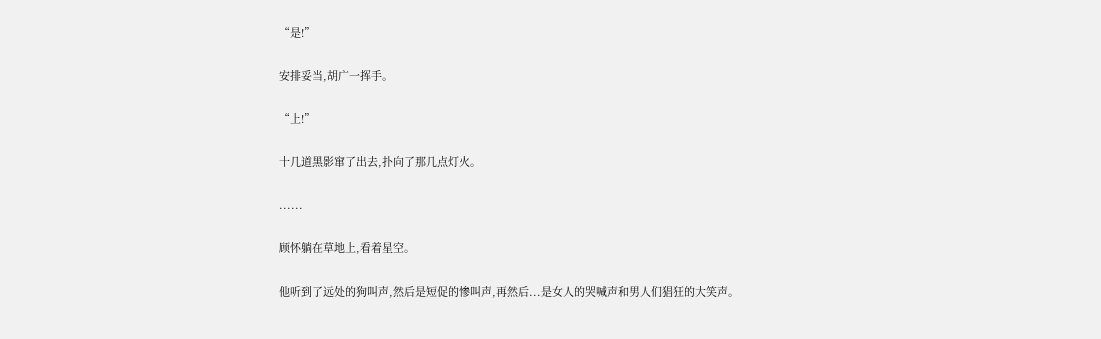“是!”

安排妥当,胡广一挥手。

“上!”

十几道黑影窜了出去,扑向了那几点灯火。

......

顾怀躺在草地上,看着星空。

他听到了远处的狗叫声,然后是短促的惨叫声,再然后...是女人的哭喊声和男人们猖狂的大笑声。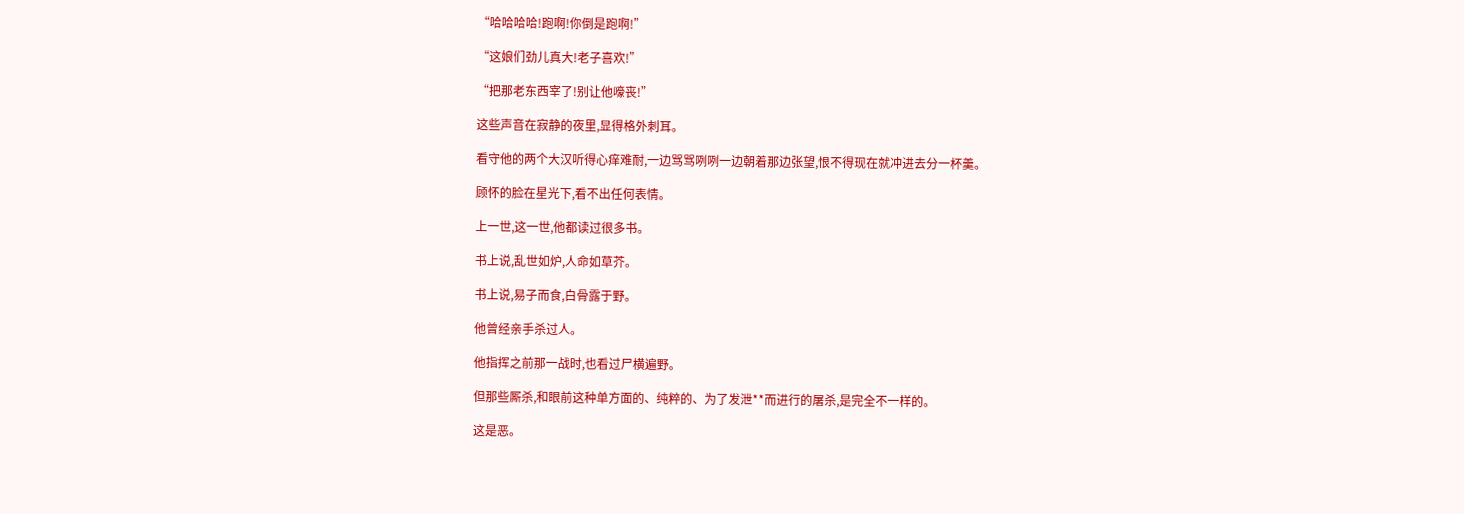“哈哈哈哈!跑啊!你倒是跑啊!”

“这娘们劲儿真大!老子喜欢!”

“把那老东西宰了!别让他嚎丧!”

这些声音在寂静的夜里,显得格外刺耳。

看守他的两个大汉听得心痒难耐,一边骂骂咧咧一边朝着那边张望,恨不得现在就冲进去分一杯羹。

顾怀的脸在星光下,看不出任何表情。

上一世,这一世,他都读过很多书。

书上说,乱世如炉,人命如草芥。

书上说,易子而食,白骨露于野。

他曾经亲手杀过人。

他指挥之前那一战时,也看过尸横遍野。

但那些厮杀,和眼前这种单方面的、纯粹的、为了发泄**而进行的屠杀,是完全不一样的。

这是恶。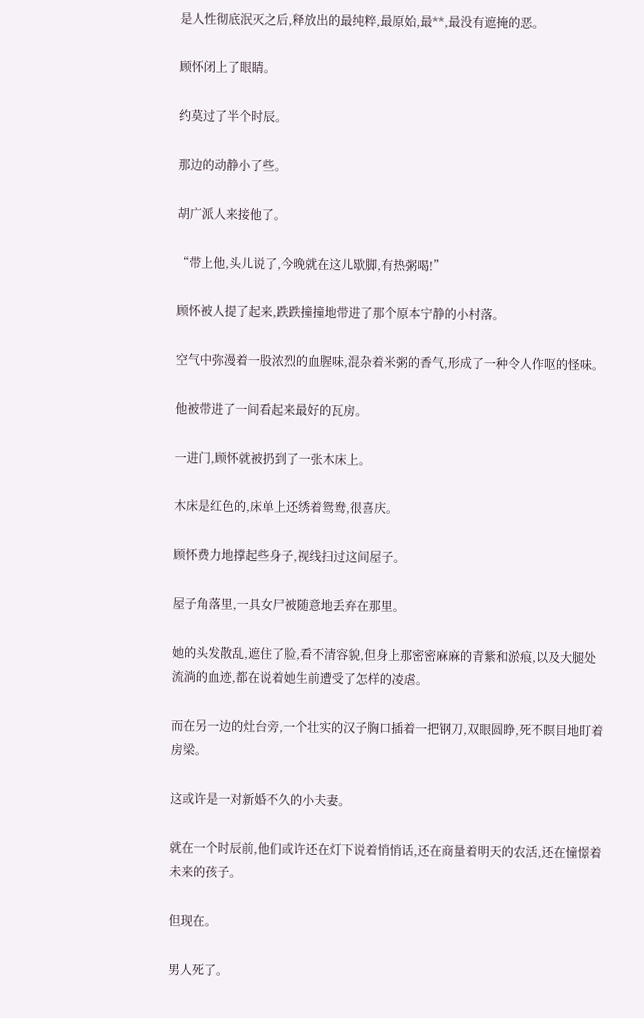是人性彻底泯灭之后,释放出的最纯粹,最原始,最**,最没有遮掩的恶。

顾怀闭上了眼睛。

约莫过了半个时辰。

那边的动静小了些。

胡广派人来接他了。

“带上他,头儿说了,今晚就在这儿歇脚,有热粥喝!”

顾怀被人提了起来,跌跌撞撞地带进了那个原本宁静的小村落。

空气中弥漫着一股浓烈的血腥味,混杂着米粥的香气,形成了一种令人作呕的怪味。

他被带进了一间看起来最好的瓦房。

一进门,顾怀就被扔到了一张木床上。

木床是红色的,床单上还绣着鸳鸯,很喜庆。

顾怀费力地撑起些身子,视线扫过这间屋子。

屋子角落里,一具女尸被随意地丢弃在那里。

她的头发散乱,遮住了脸,看不清容貌,但身上那密密麻麻的青紫和淤痕,以及大腿处流淌的血迹,都在说着她生前遭受了怎样的凌虐。

而在另一边的灶台旁,一个壮实的汉子胸口插着一把钢刀,双眼圆睁,死不瞑目地盯着房梁。

这或许是一对新婚不久的小夫妻。

就在一个时辰前,他们或许还在灯下说着悄悄话,还在商量着明天的农活,还在憧憬着未来的孩子。

但现在。

男人死了。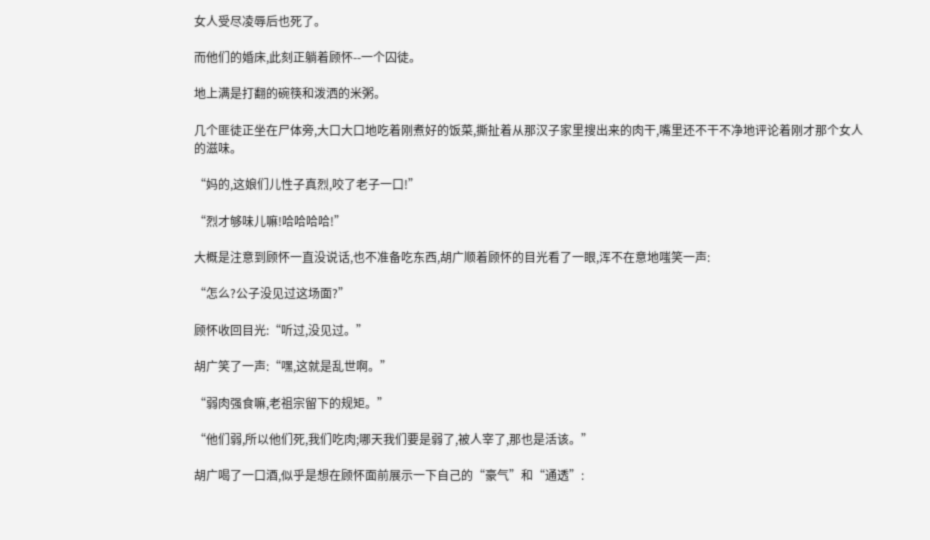女人受尽凌辱后也死了。

而他们的婚床,此刻正躺着顾怀--一个囚徒。

地上满是打翻的碗筷和泼洒的米粥。

几个匪徒正坐在尸体旁,大口大口地吃着刚煮好的饭菜,撕扯着从那汉子家里搜出来的肉干,嘴里还不干不净地评论着刚才那个女人的滋味。

“妈的,这娘们儿性子真烈,咬了老子一口!”

“烈才够味儿嘛!哈哈哈哈!”

大概是注意到顾怀一直没说话,也不准备吃东西,胡广顺着顾怀的目光看了一眼,浑不在意地嗤笑一声:

“怎么?公子没见过这场面?”

顾怀收回目光:“听过,没见过。”

胡广笑了一声:“嘿,这就是乱世啊。”

“弱肉强食嘛,老祖宗留下的规矩。”

“他们弱,所以他们死,我们吃肉;哪天我们要是弱了,被人宰了,那也是活该。”

胡广喝了一口酒,似乎是想在顾怀面前展示一下自己的“豪气”和“通透”: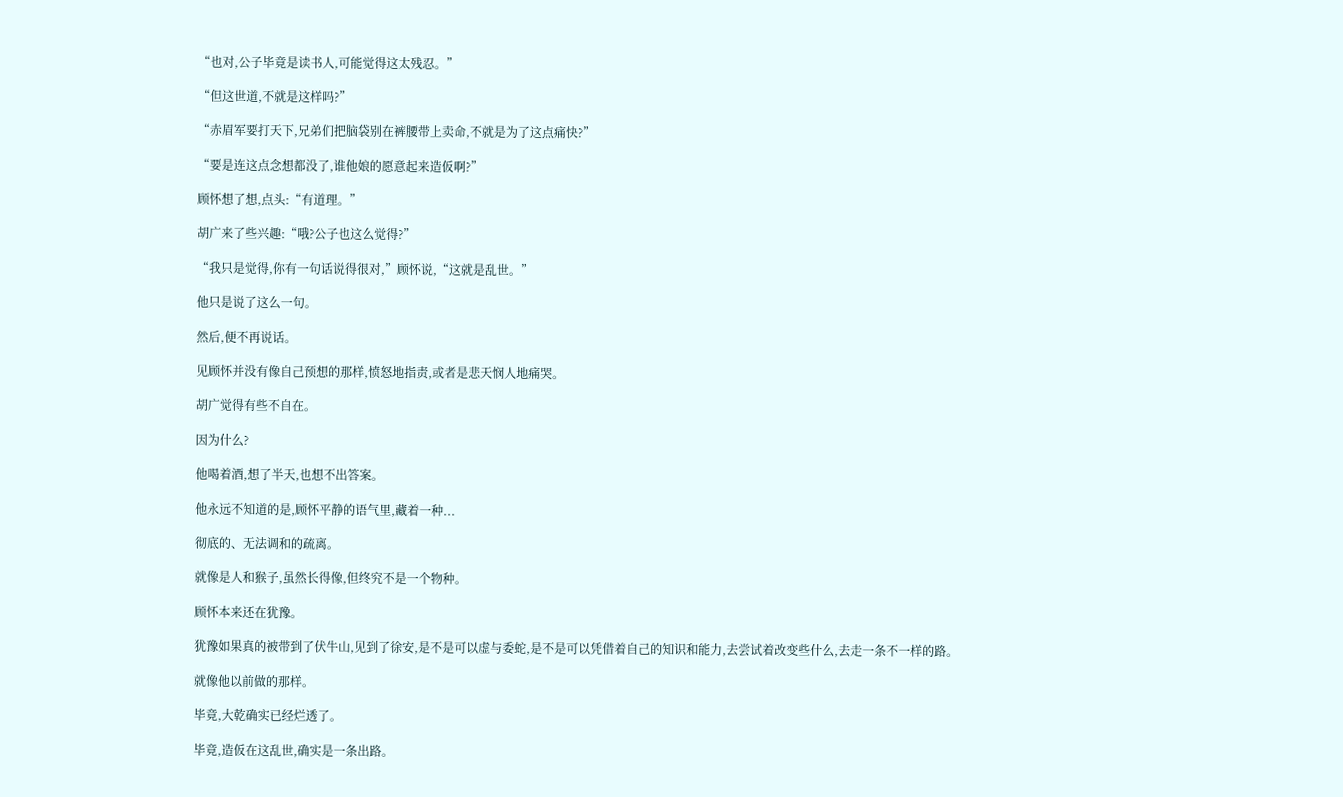“也对,公子毕竟是读书人,可能觉得这太残忍。”

“但这世道,不就是这样吗?”

“赤眉军要打天下,兄弟们把脑袋别在裤腰带上卖命,不就是为了这点痛快?”

“要是连这点念想都没了,谁他娘的愿意起来造仮啊?”

顾怀想了想,点头:“有道理。”

胡广来了些兴趣:“哦?公子也这么觉得?”

“我只是觉得,你有一句话说得很对,”顾怀说,“这就是乱世。”

他只是说了这么一句。

然后,便不再说话。

见顾怀并没有像自己预想的那样,愤怒地指责,或者是悲天悯人地痛哭。

胡广觉得有些不自在。

因为什么?

他喝着酒,想了半天,也想不出答案。

他永远不知道的是,顾怀平静的语气里,藏着一种...

彻底的、无法调和的疏离。

就像是人和猴子,虽然长得像,但终究不是一个物种。

顾怀本来还在犹豫。

犹豫如果真的被带到了伏牛山,见到了徐安,是不是可以虚与委蛇,是不是可以凭借着自己的知识和能力,去尝试着改变些什么,去走一条不一样的路。

就像他以前做的那样。

毕竟,大乾确实已经烂透了。

毕竟,造仮在这乱世,确实是一条出路。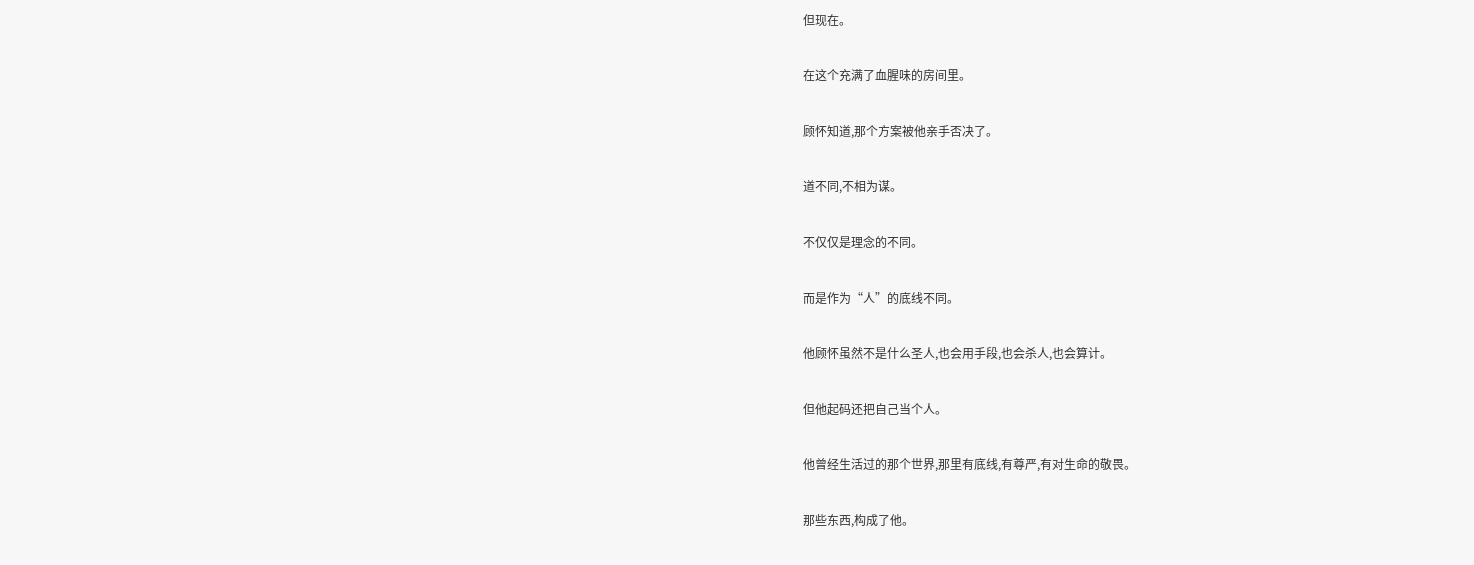但现在。

在这个充满了血腥味的房间里。

顾怀知道,那个方案被他亲手否决了。

道不同,不相为谋。

不仅仅是理念的不同。

而是作为“人”的底线不同。

他顾怀虽然不是什么圣人,也会用手段,也会杀人,也会算计。

但他起码还把自己当个人。

他曾经生活过的那个世界,那里有底线,有尊严,有对生命的敬畏。

那些东西,构成了他。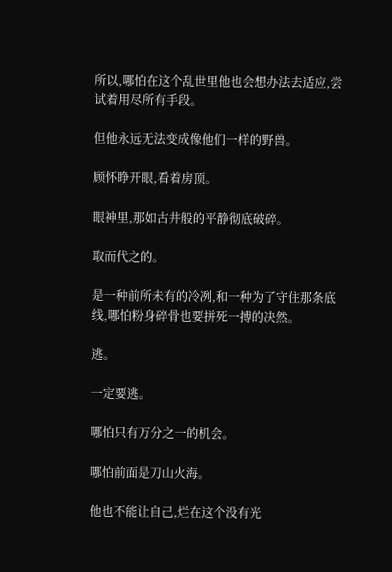所以,哪怕在这个乱世里他也会想办法去适应,尝试着用尽所有手段。

但他永远无法变成像他们一样的野兽。

顾怀睁开眼,看着房顶。

眼神里,那如古井般的平静彻底破碎。

取而代之的。

是一种前所未有的冷冽,和一种为了守住那条底线,哪怕粉身碎骨也要拼死一搏的决然。

逃。

一定要逃。

哪怕只有万分之一的机会。

哪怕前面是刀山火海。

他也不能让自己,烂在这个没有光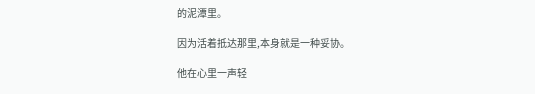的泥潭里。

因为活着抵达那里,本身就是一种妥协。

他在心里一声轻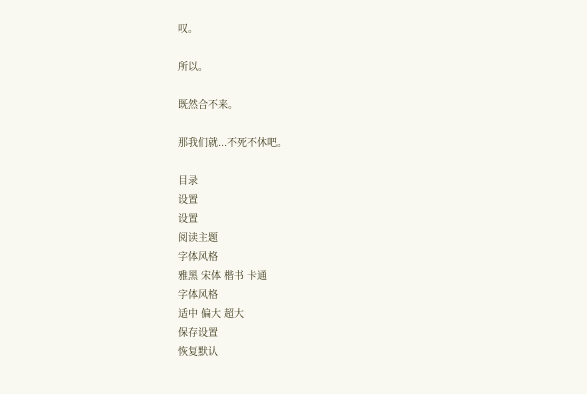叹。

所以。

既然合不来。

那我们就...不死不休吧。

目录
设置
设置
阅读主题
字体风格
雅黑 宋体 楷书 卡通
字体风格
适中 偏大 超大
保存设置
恢复默认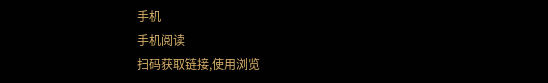手机
手机阅读
扫码获取链接,使用浏览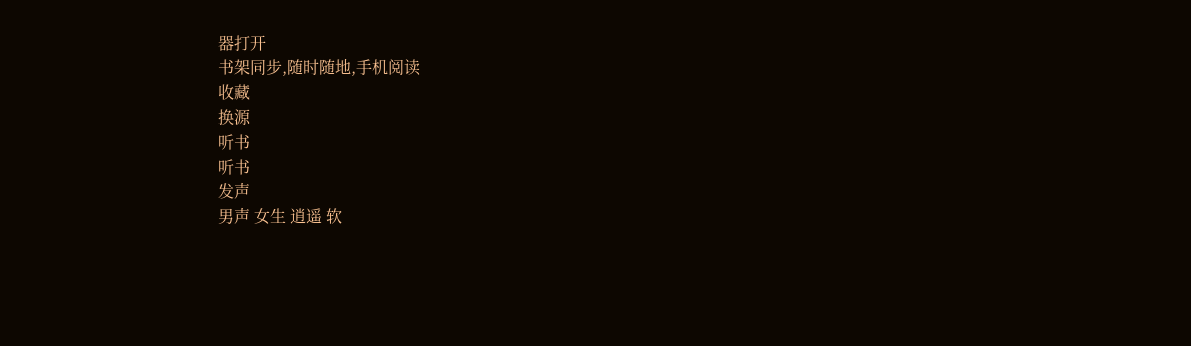器打开
书架同步,随时随地,手机阅读
收藏
换源
听书
听书
发声
男声 女生 逍遥 软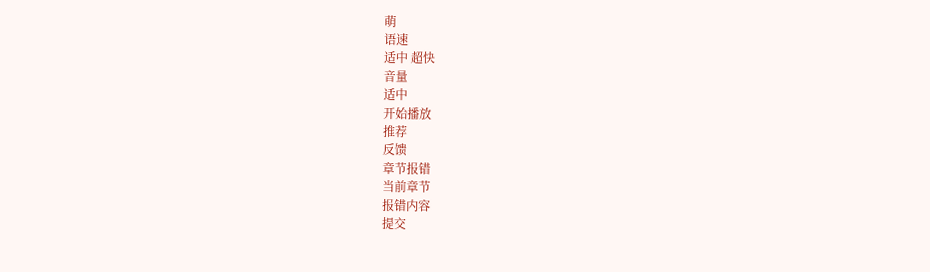萌
语速
适中 超快
音量
适中
开始播放
推荐
反馈
章节报错
当前章节
报错内容
提交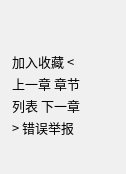加入收藏 < 上一章 章节列表 下一章 > 错误举报